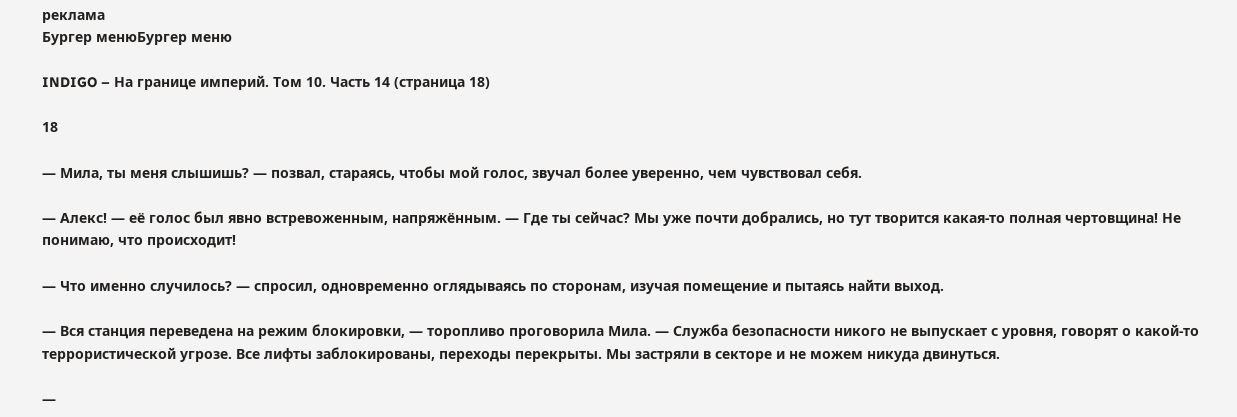реклама
Бургер менюБургер меню

INDIGO – На границе империй. Том 10. Часть 14 (страница 18)

18

— Мила, ты меня слышишь? — позвал, стараясь, чтобы мой голос, звучал более уверенно, чем чувствовал себя.

— Алекс! — её голос был явно встревоженным, напряжённым. — Где ты сейчас? Мы уже почти добрались, но тут творится какая-то полная чертовщина! Не понимаю, что происходит!

— Что именно случилось? — спросил, одновременно оглядываясь по сторонам, изучая помещение и пытаясь найти выход.

— Вся станция переведена на режим блокировки, — торопливо проговорила Мила. — Служба безопасности никого не выпускает с уровня, говорят о какой-то террористической угрозе. Все лифты заблокированы, переходы перекрыты. Мы застряли в секторе и не можем никуда двинуться.

—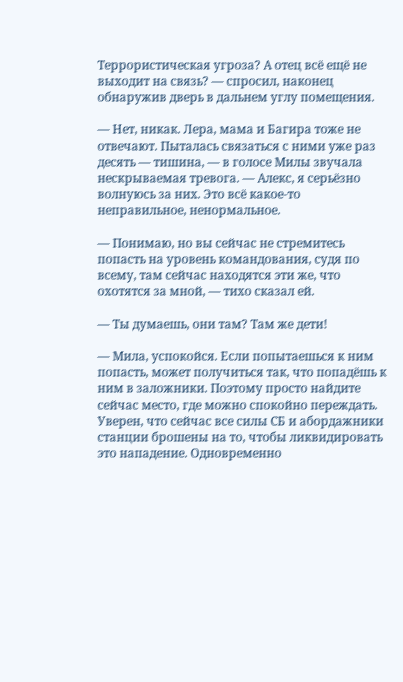Террористическая угроза? А отец всё ещё не выходит на связь? — спросил, наконец обнаружив дверь в дальнем углу помещения.

— Нет, никак. Лера, мама и Багира тоже не отвечают. Пыталась связаться с ними уже раз десять — тишина, — в голосе Милы звучала нескрываемая тревога. — Алекс, я серьёзно волнуюсь за них. Это всё какое-то неправильное, ненормальное.

— Понимаю, но вы сейчас не стремитесь попасть на уровень командования, судя по всему, там сейчас находятся эти же, что охотятся за мной, — тихо сказал ей.

— Ты думаешь, они там? Там же дети!

— Мила, успокойся. Если попытаешься к ним попасть, может получиться так, что попадёшь к ним в заложники. Поэтому просто найдите сейчас место, где можно спокойно переждать. Уверен, что сейчас все силы СБ и абордажники станции брошены на то, чтобы ликвидировать это нападение. Одновременно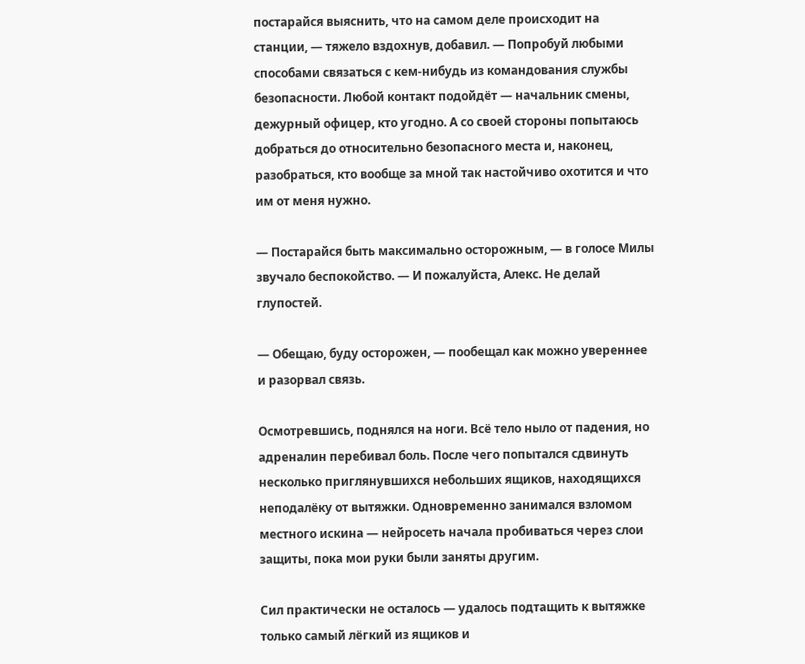постарайся выяснить, что на самом деле происходит на станции, — тяжело вздохнув, добавил. — Попробуй любыми способами связаться с кем-нибудь из командования службы безопасности. Любой контакт подойдёт — начальник смены, дежурный офицер, кто угодно. А со своей стороны попытаюсь добраться до относительно безопасного места и, наконец, разобраться, кто вообще за мной так настойчиво охотится и что им от меня нужно.

— Постарайся быть максимально осторожным, — в голосе Милы звучало беспокойство. — И пожалуйста, Алекс. Не делай глупостей.

— Обещаю, буду осторожен, — пообещал как можно увереннее и разорвал связь.

Осмотревшись, поднялся на ноги. Всё тело ныло от падения, но адреналин перебивал боль. После чего попытался сдвинуть несколько приглянувшихся небольших ящиков, находящихся неподалёку от вытяжки. Одновременно занимался взломом местного искина — нейросеть начала пробиваться через слои защиты, пока мои руки были заняты другим.

Сил практически не осталось — удалось подтащить к вытяжке только самый лёгкий из ящиков и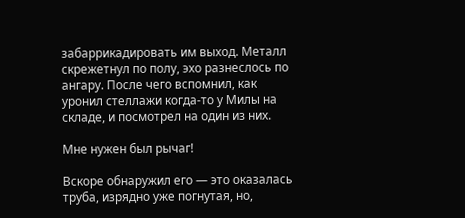забаррикадировать им выход. Металл скрежетнул по полу, эхо разнеслось по ангару. После чего вспомнил, как уронил стеллажи когда-то у Милы на складе, и посмотрел на один из них.

Мне нужен был рычаг!

Вскоре обнаружил его — это оказалась труба, изрядно уже погнутая, но,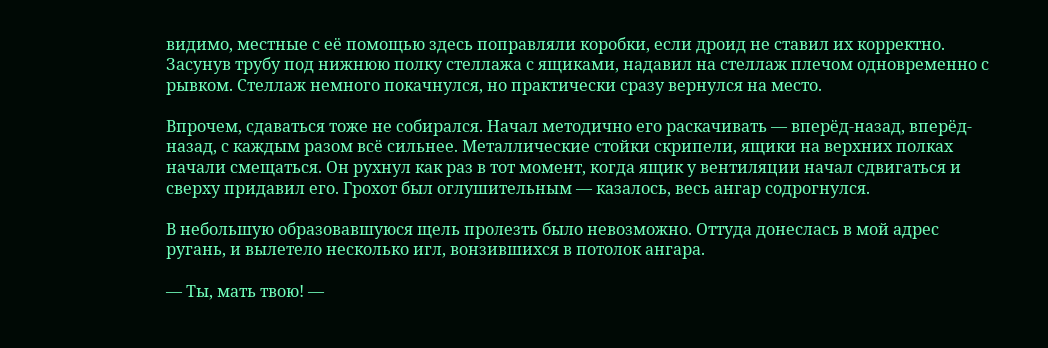видимо, местные с её помощью здесь поправляли коробки, если дроид не ставил их корректно. Засунув трубу под нижнюю полку стеллажа с ящиками, надавил на стеллаж плечом одновременно с рывком. Стеллаж немного покачнулся, но практически сразу вернулся на место.

Впрочем, сдаваться тоже не собирался. Начал методично его раскачивать — вперёд-назад, вперёд-назад, с каждым разом всё сильнее. Металлические стойки скрипели, ящики на верхних полках начали смещаться. Он рухнул как раз в тот момент, когда ящик у вентиляции начал сдвигаться и сверху придавил его. Грохот был оглушительным — казалось, весь ангар содрогнулся.

В небольшую образовавшуюся щель пролезть было невозможно. Оттуда донеслась в мой адрес ругань, и вылетело несколько игл, вонзившихся в потолок ангара.

— Ты, мать твою! —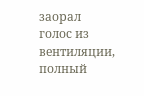заорал голос из вентиляции, полный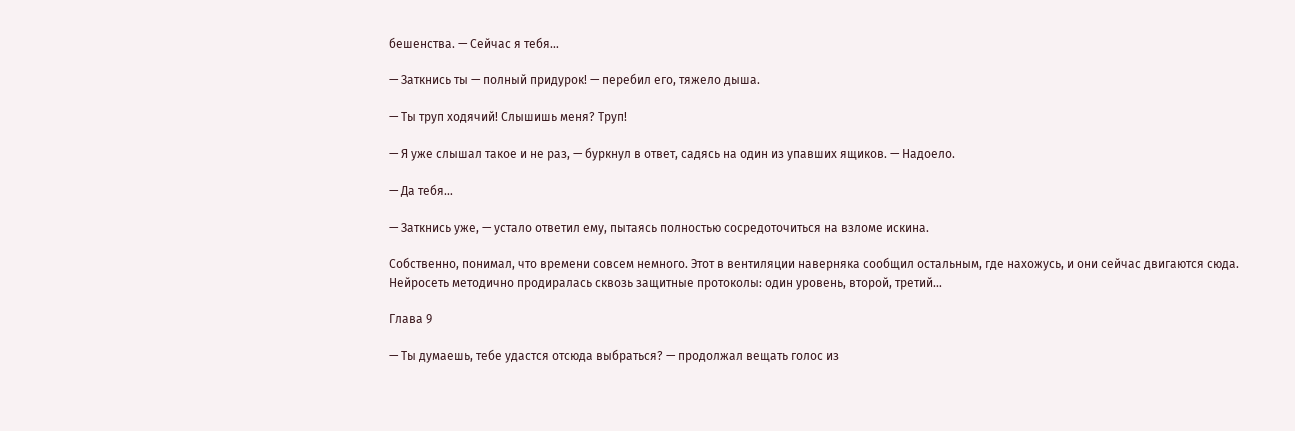бешенства. — Сейчас я тебя…

— Заткнись ты — полный придурок! — перебил его, тяжело дыша.

— Ты труп ходячий! Слышишь меня? Труп!

— Я уже слышал такое и не раз, — буркнул в ответ, садясь на один из упавших ящиков. — Надоело.

— Да тебя…

— Заткнись уже, — устало ответил ему, пытаясь полностью сосредоточиться на взломе искина.

Собственно, понимал, что времени совсем немного. Этот в вентиляции наверняка сообщил остальным, где нахожусь, и они сейчас двигаются сюда. Нейросеть методично продиралась сквозь защитные протоколы: один уровень, второй, третий…

Глава 9

— Ты думаешь, тебе удастся отсюда выбраться? — продолжал вещать голос из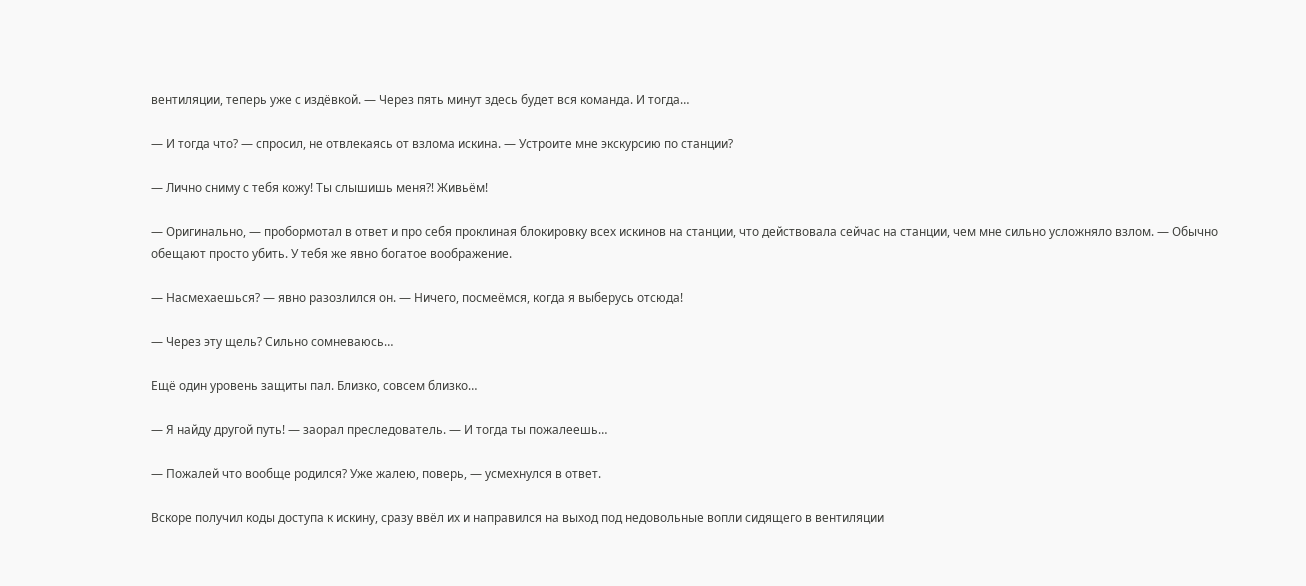вентиляции, теперь уже с издёвкой. — Через пять минут здесь будет вся команда. И тогда…

— И тогда что? — спросил, не отвлекаясь от взлома искина. — Устроите мне экскурсию по станции?

— Лично сниму с тебя кожу! Ты слышишь меня⁈ Живьём!

— Оригинально, — пробормотал в ответ и про себя проклиная блокировку всех искинов на станции, что действовала сейчас на станции, чем мне сильно усложняло взлом. — Обычно обещают просто убить. У тебя же явно богатое воображение.

— Насмехаешься? — явно разозлился он. — Ничего, посмеёмся, когда я выберусь отсюда!

— Через эту щель? Сильно сомневаюсь…

Ещё один уровень защиты пал. Близко, совсем близко…

— Я найду другой путь! — заорал преследователь. — И тогда ты пожалеешь…

— Пожалей что вообще родился? Уже жалею, поверь, — усмехнулся в ответ.

Вскоре получил коды доступа к искину, сразу ввёл их и направился на выход под недовольные вопли сидящего в вентиляции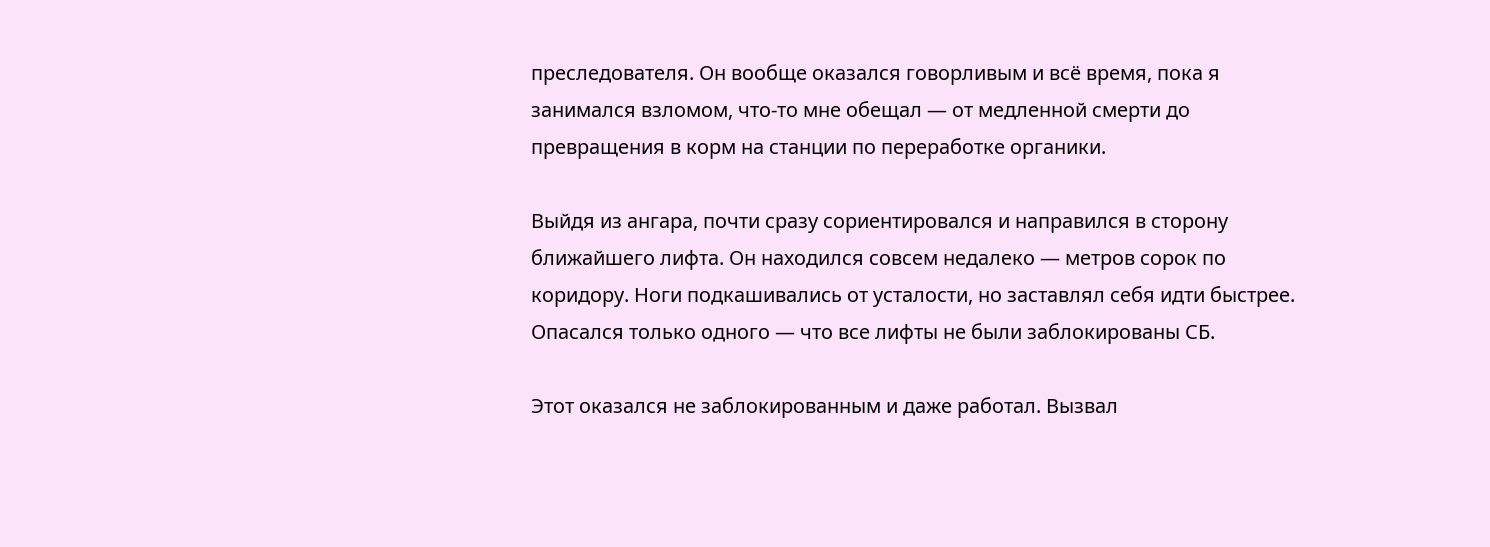преследователя. Он вообще оказался говорливым и всё время, пока я занимался взломом, что-то мне обещал — от медленной смерти до превращения в корм на станции по переработке органики.

Выйдя из ангара, почти сразу сориентировался и направился в сторону ближайшего лифта. Он находился совсем недалеко — метров сорок по коридору. Ноги подкашивались от усталости, но заставлял себя идти быстрее. Опасался только одного — что все лифты не были заблокированы СБ.

Этот оказался не заблокированным и даже работал. Вызвал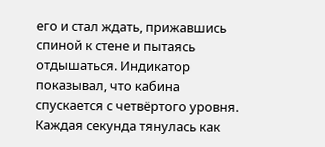его и стал ждать, прижавшись спиной к стене и пытаясь отдышаться. Индикатор показывал, что кабина спускается с четвёртого уровня. Каждая секунда тянулась как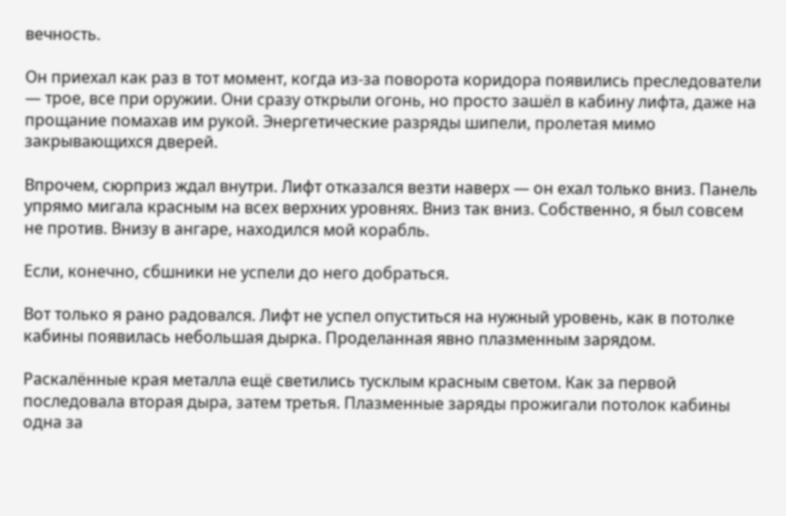вечность.

Он приехал как раз в тот момент, когда из-за поворота коридора появились преследователи — трое, все при оружии. Они сразу открыли огонь, но просто зашёл в кабину лифта, даже на прощание помахав им рукой. Энергетические разряды шипели, пролетая мимо закрывающихся дверей.

Впрочем, сюрприз ждал внутри. Лифт отказался везти наверх — он ехал только вниз. Панель упрямо мигала красным на всех верхних уровнях. Вниз так вниз. Собственно, я был совсем не против. Внизу в ангаре, находился мой корабль.

Если, конечно, сбшники не успели до него добраться.

Вот только я рано радовался. Лифт не успел опуститься на нужный уровень, как в потолке кабины появилась небольшая дырка. Проделанная явно плазменным зарядом.

Раскалённые края металла ещё светились тусклым красным светом. Как за первой последовала вторая дыра, затем третья. Плазменные заряды прожигали потолок кабины одна за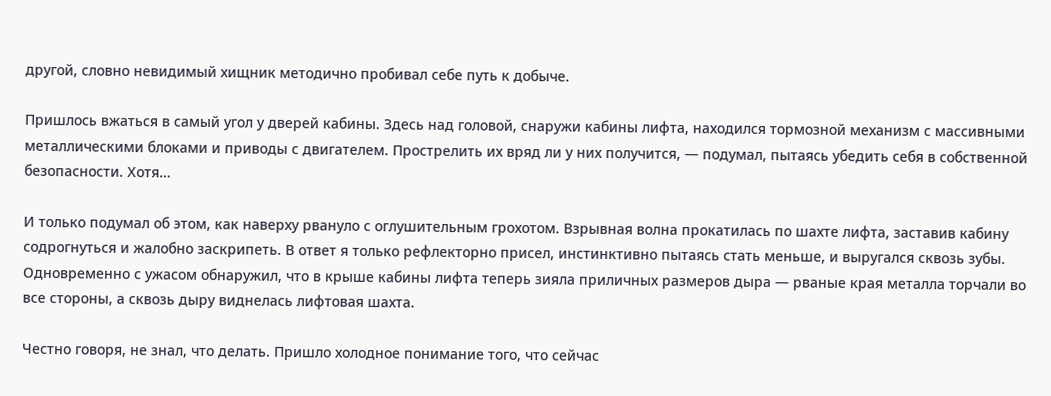другой, словно невидимый хищник методично пробивал себе путь к добыче.

Пришлось вжаться в самый угол у дверей кабины. Здесь над головой, снаружи кабины лифта, находился тормозной механизм с массивными металлическими блоками и приводы с двигателем. Прострелить их вряд ли у них получится, — подумал, пытаясь убедить себя в собственной безопасности. Хотя…

И только подумал об этом, как наверху рвануло с оглушительным грохотом. Взрывная волна прокатилась по шахте лифта, заставив кабину содрогнуться и жалобно заскрипеть. В ответ я только рефлекторно присел, инстинктивно пытаясь стать меньше, и выругался сквозь зубы. Одновременно с ужасом обнаружил, что в крыше кабины лифта теперь зияла приличных размеров дыра — рваные края металла торчали во все стороны, а сквозь дыру виднелась лифтовая шахта.

Честно говоря, не знал, что делать. Пришло холодное понимание того, что сейчас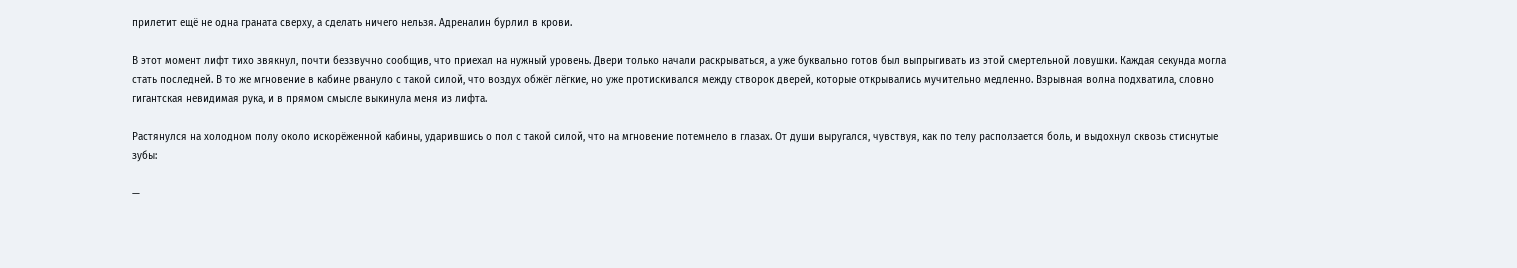прилетит ещё не одна граната сверху, а сделать ничего нельзя. Адреналин бурлил в крови.

В этот момент лифт тихо звякнул, почти беззвучно сообщив, что приехал на нужный уровень. Двери только начали раскрываться, а уже буквально готов был выпрыгивать из этой смертельной ловушки. Каждая секунда могла стать последней. В то же мгновение в кабине рвануло с такой силой, что воздух обжёг лёгкие, но уже протискивался между створок дверей, которые открывались мучительно медленно. Взрывная волна подхватила, словно гигантская невидимая рука, и в прямом смысле выкинула меня из лифта.

Растянулся на холодном полу около искорёженной кабины, ударившись о пол с такой силой, что на мгновение потемнело в глазах. От души выругался, чувствуя, как по телу расползается боль, и выдохнул сквозь стиснутые зубы:

—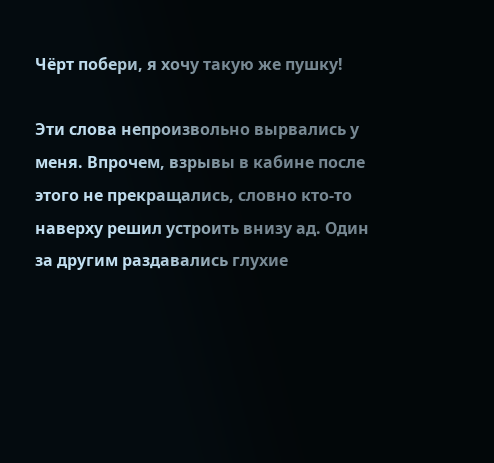Чёрт побери, я хочу такую же пушку!

Эти слова непроизвольно вырвались у меня. Впрочем, взрывы в кабине после этого не прекращались, словно кто-то наверху решил устроить внизу ад. Один за другим раздавались глухие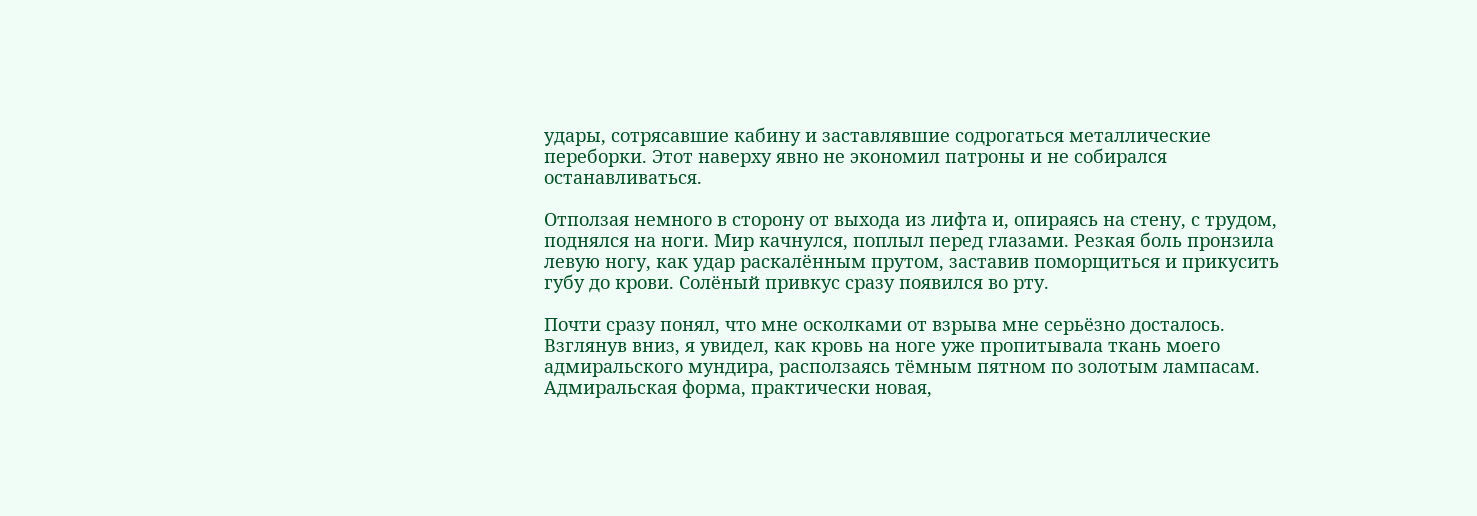удары, сотрясавшие кабину и заставлявшие содрогаться металлические переборки. Этот наверху явно не экономил патроны и не собирался останавливаться.

Отползая немного в сторону от выхода из лифта и, опираясь на стену, с трудом, поднялся на ноги. Мир качнулся, поплыл перед глазами. Резкая боль пронзила левую ногу, как удар раскалённым прутом, заставив поморщиться и прикусить губу до крови. Солёный привкус сразу появился во рту.

Почти сразу понял, что мне осколками от взрыва мне серьёзно досталось. Взглянув вниз, я увидел, как кровь на ноге уже пропитывала ткань моего адмиральского мундира, расползаясь тёмным пятном по золотым лампасам. Адмиральская форма, практически новая,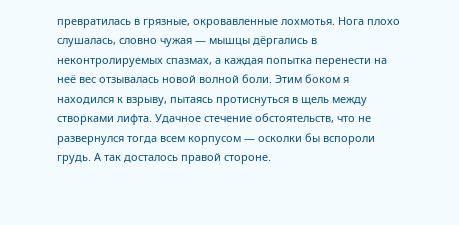превратилась в грязные, окровавленные лохмотья. Нога плохо слушалась, словно чужая — мышцы дёргались в неконтролируемых спазмах, а каждая попытка перенести на неё вес отзывалась новой волной боли. Этим боком я находился к взрыву, пытаясь протиснуться в щель между створками лифта. Удачное стечение обстоятельств, что не развернулся тогда всем корпусом — осколки бы вспороли грудь. А так досталось правой стороне.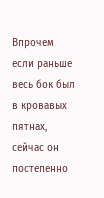Впрочем если раньше весь бок был в кровавых пятнах, сейчас он постепенно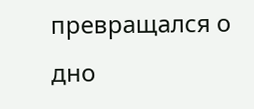превращался о дно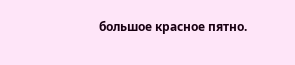большое красное пятно.